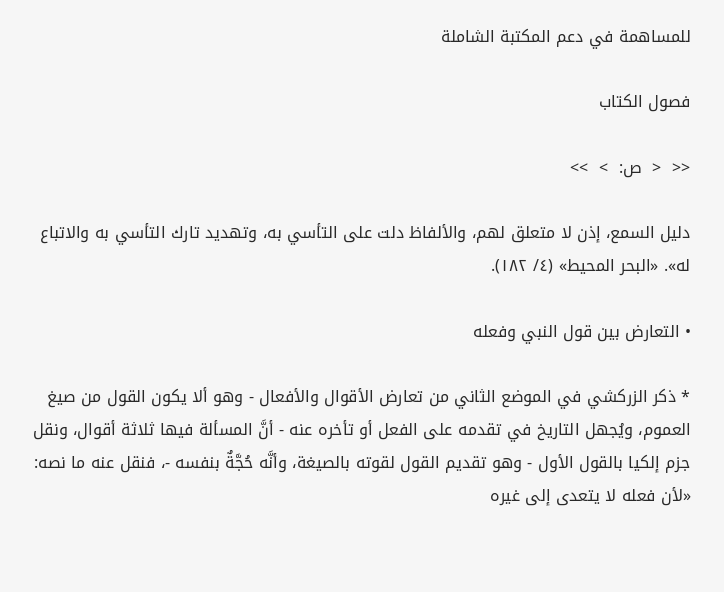للمساهمة في دعم المكتبة الشاملة

فصول الكتاب

<<  <  ص:  >  >>

دليل السمع، إذن لا متعلق لهم، والألفاظ دلت على التأسي به، وتهديد تارك التأسي به والاتباع له». «البحر المحيط» (٤/ ١٨٢).

• التعارض بين قول النبي وفعله

* ذكر الزركشي في الموضع الثاني من تعارض الأقوال والأفعال - وهو ألا يكون القول من صيغ العموم، ويُجهل التاريخ في تقدمه على الفعل أو تأخره عنه - أنَّ المسألة فيها ثلاثة أقوال، ونقل جزم إلكيا بالقول الأول - وهو تقديم القول لقوته بالصيغة، وأنَّه حُجَّةٌ بنفسه -، فنقل عنه ما نصه: «لأن فعله لا يتعدى إلى غيره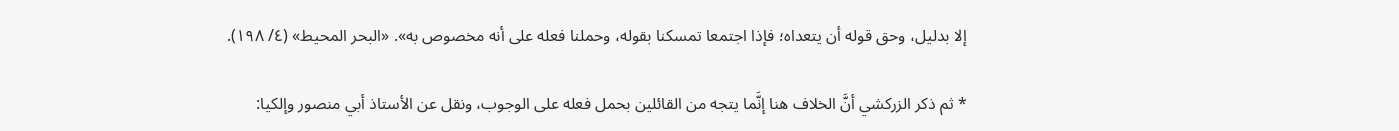إلا بدليل، وحق قوله أن يتعداه؛ فإذا اجتمعا تمسكنا بقوله، وحملنا فعله على أنه مخصوص به». «البحر المحيط» (٤/ ١٩٨).

* ثم ذكر الزركشي أنَّ الخلاف هنا إنَّما يتجه من القائلين بحمل فعله على الوجوب، ونقل عن الأستاذ أبي منصور وإلكيا: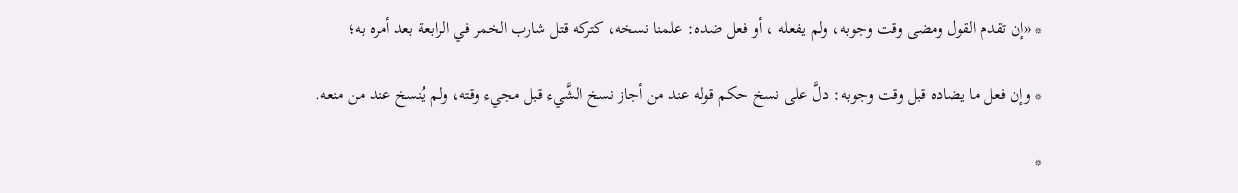* «إن تقدم القول ومضى وقت وجوبه، ولم يفعله ، أو فعل ضده: علمنا نسخه، كتركه قتل شارب الخمر في الرابعة بعد أمره به؛

* وإن فعل ما يضاده قبل وقت وجوبه: دلَّ على نسخ حكم قوله عند من أجاز نسخ الشَّيء قبل مجيء وقته، ولم يُنسخ عند من منعه.

*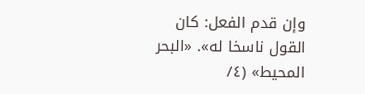وإن قدم الفعل: كان القول ناسخا له». «البحر المحيط» (٤/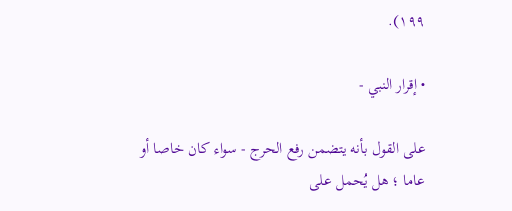١٩٩).

• إقرار النبي -

على القول بأنه يتضمن رفع الحرج - سواء كان خاصا أو عاما ؛ هل يُحمل على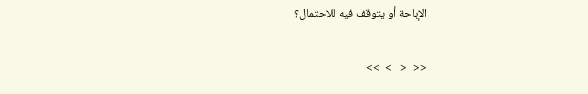الإباحة أو يتوقف فيه للاحتمال؟

<<  <   >  >>